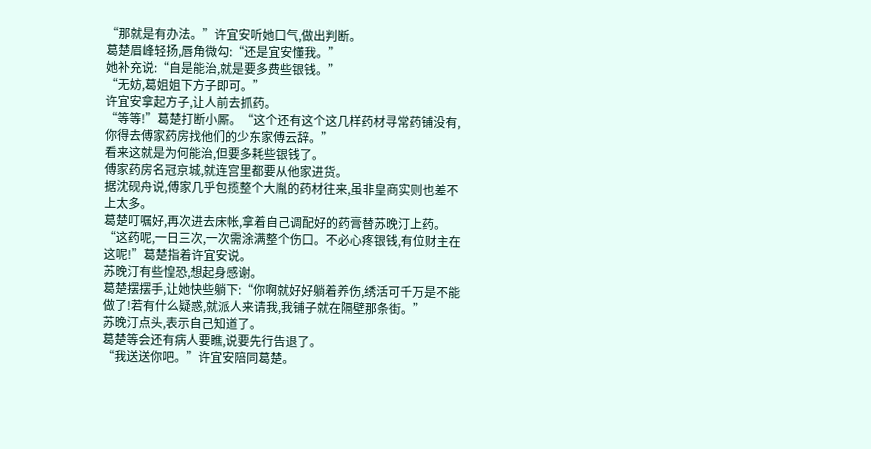“那就是有办法。”许宜安听她口气,做出判断。
葛楚眉峰轻扬,唇角微勾:“还是宜安懂我。”
她补充说:“自是能治,就是要多费些银钱。”
“无妨,葛姐姐下方子即可。”
许宜安拿起方子,让人前去抓药。
“等等!”葛楚打断小厮。“这个还有这个这几样药材寻常药铺没有,你得去傅家药房找他们的少东家傅云辞。”
看来这就是为何能治,但要多耗些银钱了。
傅家药房名冠京城,就连宫里都要从他家进货。
据沈砚舟说,傅家几乎包揽整个大胤的药材往来,虽非皇商实则也差不上太多。
葛楚叮嘱好,再次进去床帐,拿着自己调配好的药膏替苏晚汀上药。
“这药呢,一日三次,一次需涂满整个伤口。不必心疼银钱,有位财主在这呢!”葛楚指着许宜安说。
苏晚汀有些惶恐,想起身感谢。
葛楚摆摆手,让她快些躺下:“你啊就好好躺着养伤,绣活可千万是不能做了!若有什么疑惑,就派人来请我,我铺子就在隔壁那条街。”
苏晚汀点头,表示自己知道了。
葛楚等会还有病人要瞧,说要先行告退了。
“我送送你吧。”许宜安陪同葛楚。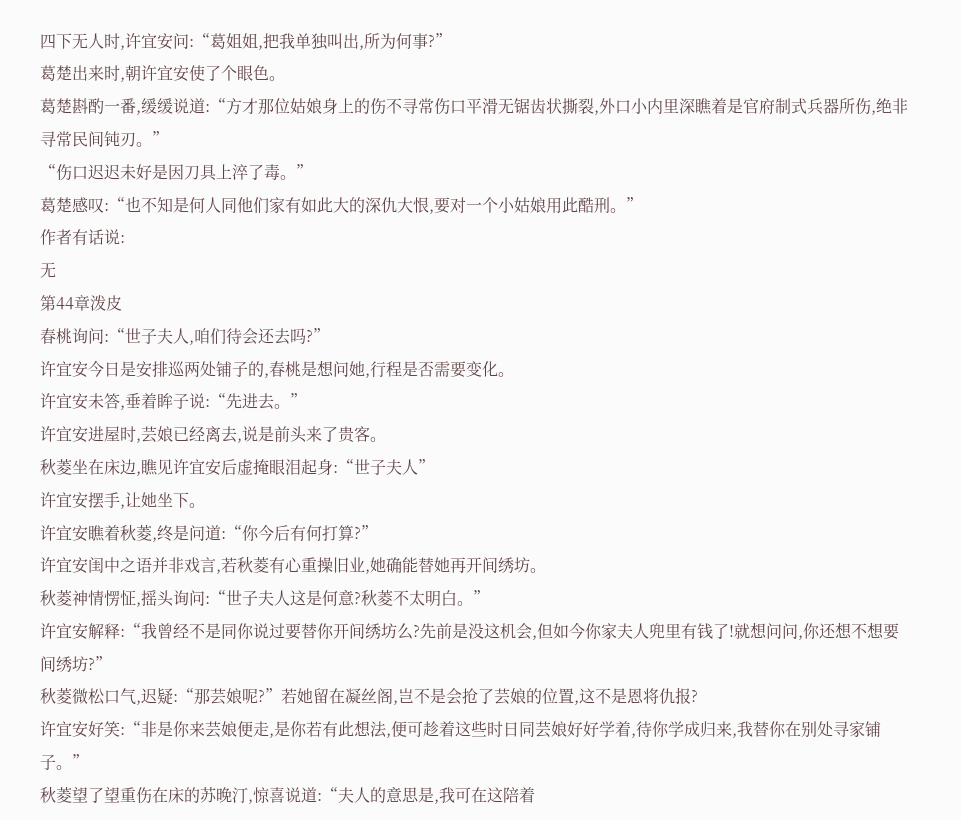四下无人时,许宜安问:“葛姐姐,把我单独叫出,所为何事?”
葛楚出来时,朝许宜安使了个眼色。
葛楚斟酌一番,缓缓说道:“方才那位姑娘身上的伤不寻常伤口平滑无锯齿状撕裂,外口小内里深瞧着是官府制式兵器所伤,绝非寻常民间钝刃。”
“伤口迟迟未好是因刀具上淬了毒。”
葛楚感叹:“也不知是何人同他们家有如此大的深仇大恨,要对一个小姑娘用此酷刑。”
作者有话说:
无
第44章泼皮
春桃询问:“世子夫人,咱们待会还去吗?”
许宜安今日是安排巡两处铺子的,春桃是想问她,行程是否需要变化。
许宜安未答,垂着眸子说:“先进去。”
许宜安进屋时,芸娘已经离去,说是前头来了贵客。
秋菱坐在床边,瞧见许宜安后虚掩眼泪起身:“世子夫人”
许宜安摆手,让她坐下。
许宜安瞧着秋菱,终是问道:“你今后有何打算?”
许宜安闺中之语并非戏言,若秋菱有心重操旧业,她确能替她再开间绣坊。
秋菱神情愣怔,摇头询问:“世子夫人这是何意?秋菱不太明白。”
许宜安解释:“我曾经不是同你说过要替你开间绣坊么?先前是没这机会,但如今你家夫人兜里有钱了!就想问问,你还想不想要间绣坊?”
秋菱微松口气,迟疑:“那芸娘呢?”若她留在凝丝阁,岂不是会抢了芸娘的位置,这不是恩将仇报?
许宜安好笑:“非是你来芸娘便走,是你若有此想法,便可趁着这些时日同芸娘好好学着,待你学成归来,我替你在别处寻家铺子。”
秋菱望了望重伤在床的苏晚汀,惊喜说道:“夫人的意思是,我可在这陪着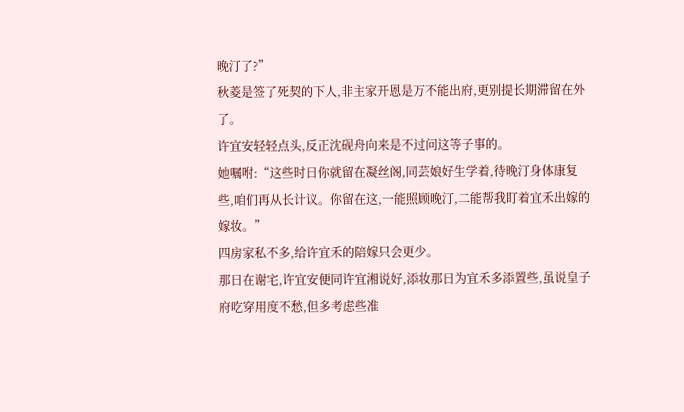晚汀了?”
秋菱是签了死契的下人,非主家开恩是万不能出府,更别提长期滞留在外了。
许宜安轻轻点头,反正沈砚舟向来是不过问这等子事的。
她嘱咐:“这些时日你就留在凝丝阁,同芸娘好生学着,待晚汀身体康复些,咱们再从长计议。你留在这,一能照顾晚汀,二能帮我盯着宜禾出嫁的嫁妆。”
四房家私不多,给许宜禾的陪嫁只会更少。
那日在谢宅,许宜安便同许宜湘说好,添妆那日为宜禾多添置些,虽说皇子府吃穿用度不愁,但多考虑些准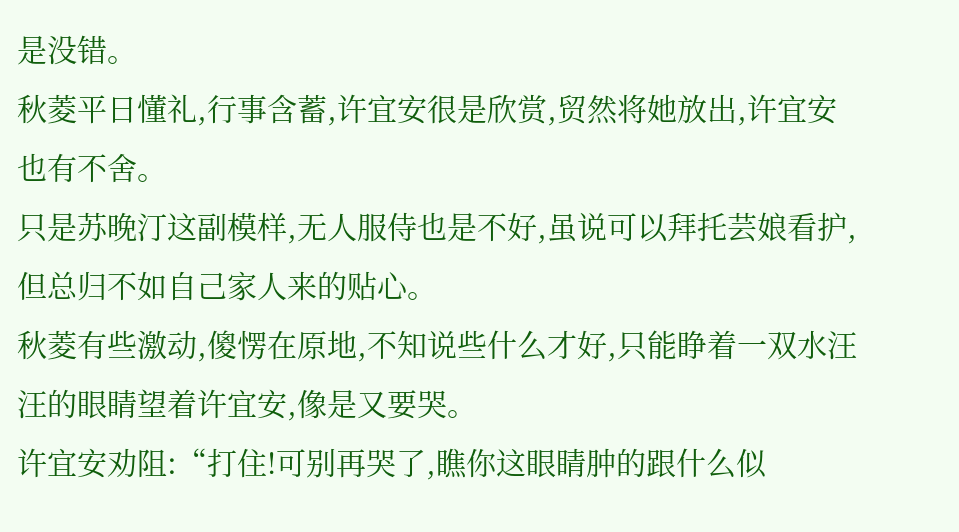是没错。
秋菱平日懂礼,行事含蓄,许宜安很是欣赏,贸然将她放出,许宜安也有不舍。
只是苏晚汀这副模样,无人服侍也是不好,虽说可以拜托芸娘看护,但总归不如自己家人来的贴心。
秋菱有些激动,傻愣在原地,不知说些什么才好,只能睁着一双水汪汪的眼睛望着许宜安,像是又要哭。
许宜安劝阻:“打住!可别再哭了,瞧你这眼睛肿的跟什么似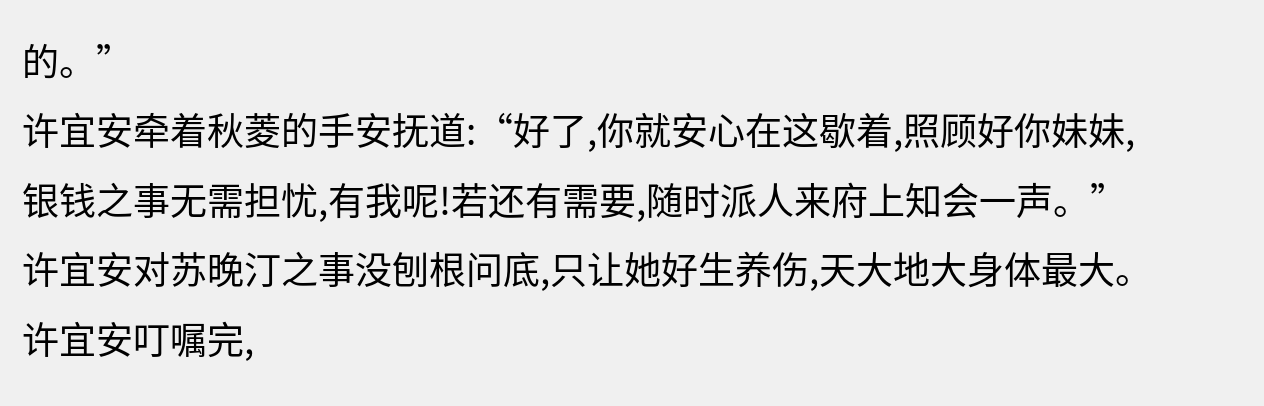的。”
许宜安牵着秋菱的手安抚道:“好了,你就安心在这歇着,照顾好你妹妹,银钱之事无需担忧,有我呢!若还有需要,随时派人来府上知会一声。”
许宜安对苏晚汀之事没刨根问底,只让她好生养伤,天大地大身体最大。
许宜安叮嘱完,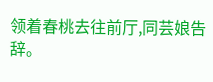领着春桃去往前厅,同芸娘告辞。